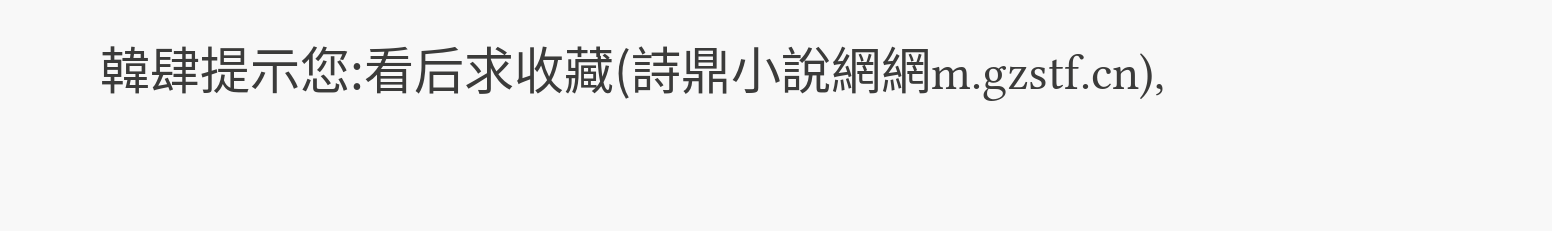韓肆提示您:看后求收藏(詩鼎小說網網m.gzstf.cn),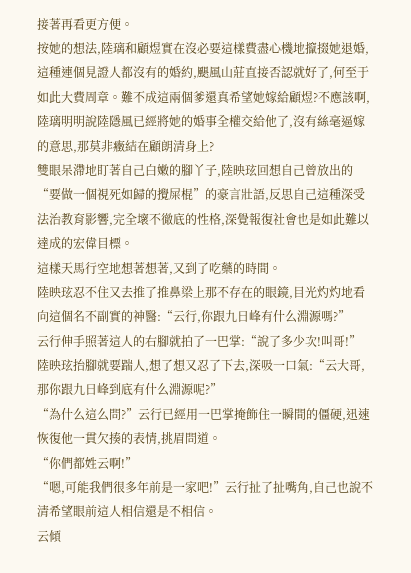接著再看更方便。
按她的想法,陸璃和顧煜實在沒必要這樣費盡心機地攛掇她退婚,這種連個見證人都沒有的婚約,颶風山莊直接否認就好了,何至于如此大費周章。難不成這兩個爹還真希望她嫁給顧煜?不應該啊,陸璃明明說陸隱風已經將她的婚事全權交給他了,沒有絲毫逼嫁的意思,那莫非癥結在顧朗清身上?
雙眼呆滯地盯著自己白嫩的腳丫子,陸映玹回想自己曾放出的“要做一個視死如歸的攪屎棍”的豪言壯語,反思自己這種深受法治教育影響,完全壞不徹底的性格,深覺報復社會也是如此難以達成的宏偉目標。
這樣天馬行空地想著想著,又到了吃藥的時間。
陸映玹忍不住又去推了推鼻梁上那不存在的眼鏡,目光灼灼地看向這個名不副實的神醫:“云行,你跟九日峰有什么淵源嗎?”
云行伸手照著這人的右腳就拍了一巴掌:“說了多少次!叫哥!”
陸映玹抬腳就要踹人,想了想又忍了下去,深吸一口氣:“云大哥,那你跟九日峰到底有什么淵源呢?”
“為什么這么問?”云行已經用一巴掌掩飾住一瞬間的僵硬,迅速恢復他一貫欠揍的表情,挑眉問道。
“你們都姓云啊!”
“嗯,可能我們很多年前是一家吧!”云行扯了扯嘴角,自己也說不清希望眼前這人相信還是不相信。
云傾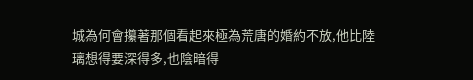城為何會攥著那個看起來極為荒唐的婚約不放,他比陸璃想得要深得多,也陰暗得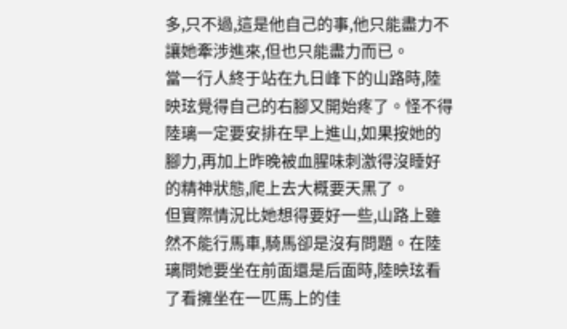多,只不過,這是他自己的事,他只能盡力不讓她牽涉進來,但也只能盡力而已。
當一行人終于站在九日峰下的山路時,陸映玹覺得自己的右腳又開始疼了。怪不得陸璃一定要安排在早上進山,如果按她的腳力,再加上昨晚被血腥味刺激得沒睡好的精神狀態,爬上去大概要天黑了。
但實際情況比她想得要好一些,山路上雖然不能行馬車,騎馬卻是沒有問題。在陸璃問她要坐在前面還是后面時,陸映玹看了看擁坐在一匹馬上的佳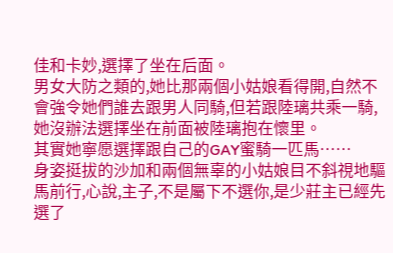佳和卡妙,選擇了坐在后面。
男女大防之類的,她比那兩個小姑娘看得開,自然不會強令她們誰去跟男人同騎,但若跟陸璃共乘一騎,她沒辦法選擇坐在前面被陸璃抱在懷里。
其實她寧愿選擇跟自己的GAY蜜騎一匹馬……
身姿挺拔的沙加和兩個無辜的小姑娘目不斜視地驅馬前行,心說,主子,不是屬下不選你,是少莊主已經先選了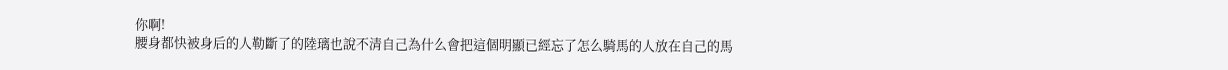你啊!
腰身都快被身后的人勒斷了的陸璃也說不清自己為什么會把這個明顯已經忘了怎么騎馬的人放在自己的馬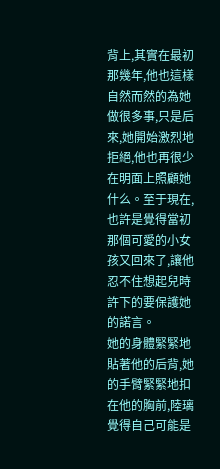背上,其實在最初那幾年,他也這樣自然而然的為她做很多事,只是后來,她開始激烈地拒絕,他也再很少在明面上照顧她什么。至于現在,也許是覺得當初那個可愛的小女孩又回來了,讓他忍不住想起兒時許下的要保護她的諾言。
她的身體緊緊地貼著他的后背,她的手臂緊緊地扣在他的胸前,陸璃覺得自己可能是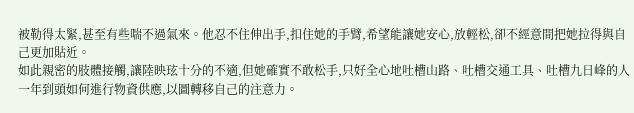被勒得太緊,甚至有些喘不過氣來。他忍不住伸出手,扣住她的手臂,希望能讓她安心,放輕松,卻不經意間把她拉得與自己更加貼近。
如此親密的肢體接觸,讓陸映玹十分的不適,但她確實不敢松手,只好全心地吐槽山路、吐槽交通工具、吐槽九日峰的人一年到頭如何進行物資供應,以圖轉移自己的注意力。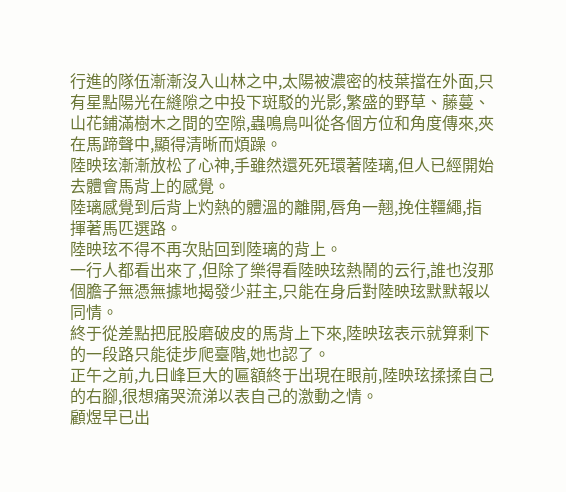行進的隊伍漸漸沒入山林之中,太陽被濃密的枝葉擋在外面,只有星點陽光在縫隙之中投下斑駁的光影,繁盛的野草、藤蔓、山花鋪滿樹木之間的空隙,蟲鳴鳥叫從各個方位和角度傳來,夾在馬蹄聲中,顯得清晰而煩躁。
陸映玹漸漸放松了心神,手雖然還死死環著陸璃,但人已經開始去體會馬背上的感覺。
陸璃感覺到后背上灼熱的體溫的離開,唇角一翹,挽住韁繩,指揮著馬匹選路。
陸映玹不得不再次貼回到陸璃的背上。
一行人都看出來了,但除了樂得看陸映玹熱鬧的云行,誰也沒那個膽子無憑無據地揭發少莊主,只能在身后對陸映玹默默報以同情。
終于從差點把屁股磨破皮的馬背上下來,陸映玹表示就算剩下的一段路只能徒步爬臺階,她也認了。
正午之前,九日峰巨大的匾額終于出現在眼前,陸映玹揉揉自己的右腳,很想痛哭流涕以表自己的激動之情。
顧煜早已出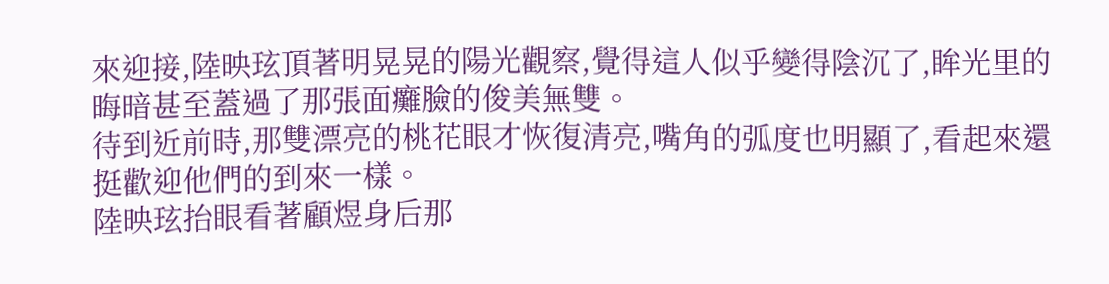來迎接,陸映玹頂著明晃晃的陽光觀察,覺得這人似乎變得陰沉了,眸光里的晦暗甚至蓋過了那張面癱臉的俊美無雙。
待到近前時,那雙漂亮的桃花眼才恢復清亮,嘴角的弧度也明顯了,看起來還挺歡迎他們的到來一樣。
陸映玹抬眼看著顧煜身后那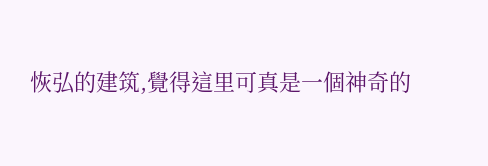恢弘的建筑,覺得這里可真是一個神奇的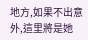地方,如果不出意外,這里將是她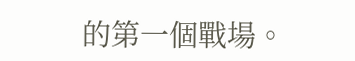的第一個戰場。